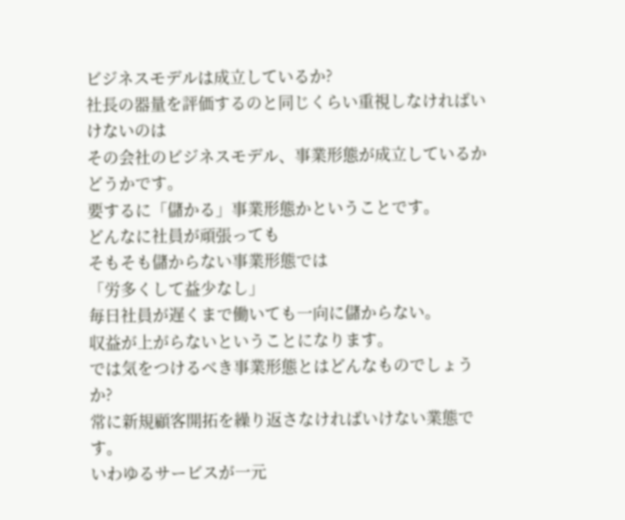ビジネスモデルは成立しているか?
社長の器量を評価するのと同じくらい重視しなければいけないのは
その会社のビジネスモデル、事業形態が成立しているかどうかです。
要するに「儲かる」事業形態かということです。
どんなに社員が頑張っても
そもそも儲からない事業形態では
「労多くして益少なし」
毎日社員が遅くまで働いても一向に儲からない。
収益が上がらないということになります。
では気をつけるべき事業形態とはどんなものでしょうか?
常に新規顧客開拓を繰り返さなければいけない業態です。
いわゆるサービスが一元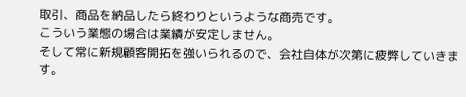取引、商品を納品したら終わりというような商売です。
こういう業態の場合は業績が安定しません。
そして常に新規顧客開拓を強いられるので、会社自体が次第に疲弊していきます。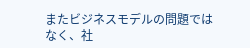またビジネスモデルの問題ではなく、社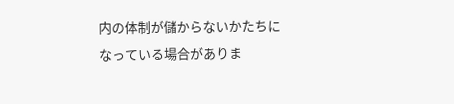内の体制が儲からないかたちになっている場合がありま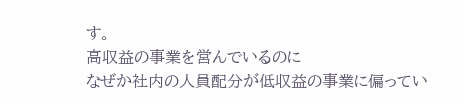す。
高収益の事業を営んでいるのに
なぜか社内の人員配分が低収益の事業に偏ってい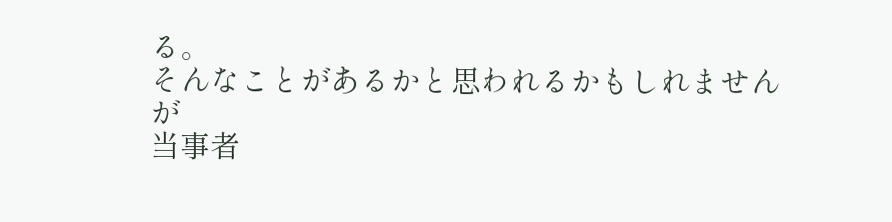る。
そんなことがあるかと思われるかもしれませんが
当事者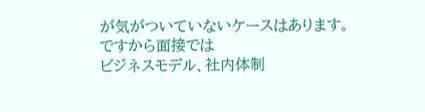が気がついていないケースはあります。
ですから面接では
ビジネスモデル、社内体制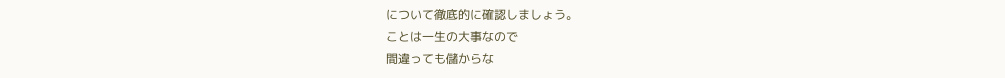について徹底的に確認しましょう。
ことは一生の大事なので
間違っても儲からな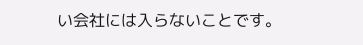い会社には入らないことです。